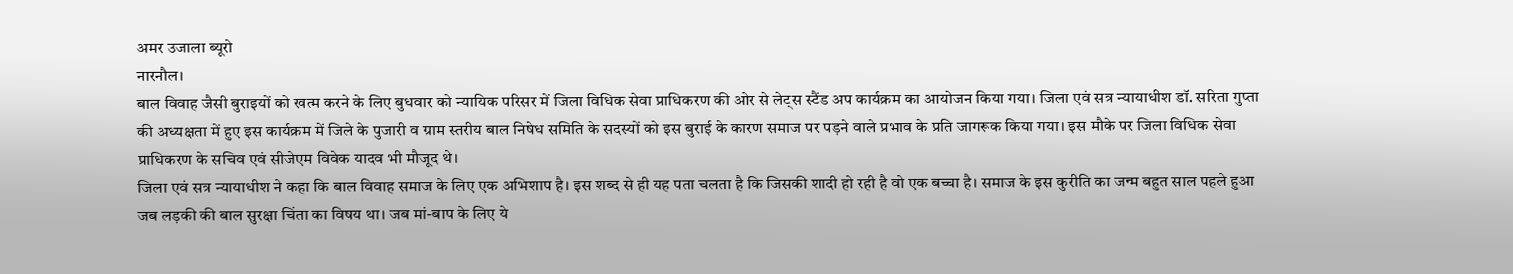अमर उजाला ब्यूरो
नारनौल।
बाल विवाह जैसी बुराइयों को खत्म करने के लिए बुधवार को न्यायिक परिसर में जिला विधिक सेवा प्राधिकरण की ओर से लेट्स स्टैंड अप कार्यक्रम का आयोजन किया गया। जिला एवं सत्र न्यायाधीश डॉ. सरिता गुप्ता की अध्यक्षता में हुए इस कार्यक्रम में जिले के पुजारी व ग्राम स्तरीय बाल निषेध समिति के सदस्यों को इस बुराई के कारण समाज पर पड़ने वाले प्रभाव के प्रति जागरूक किया गया। इस मौके पर जिला विधिक सेवा प्राधिकरण के सचिव एवं सीजेएम विवेक यादव भी मौजूद थे।
जिला एवं सत्र न्यायाधीश ने कहा कि बाल विवाह समाज के लिए एक अभिशाप है। इस शब्द से ही यह पता चलता है कि जिसकी शादी हो रही है वो एक बच्चा है। समाज के इस कुरीति का जन्म बहुत साल पहले हुआ जब लड़की की बाल सुरक्षा चिंता का विषय था। जब मां-बाप के लिए ये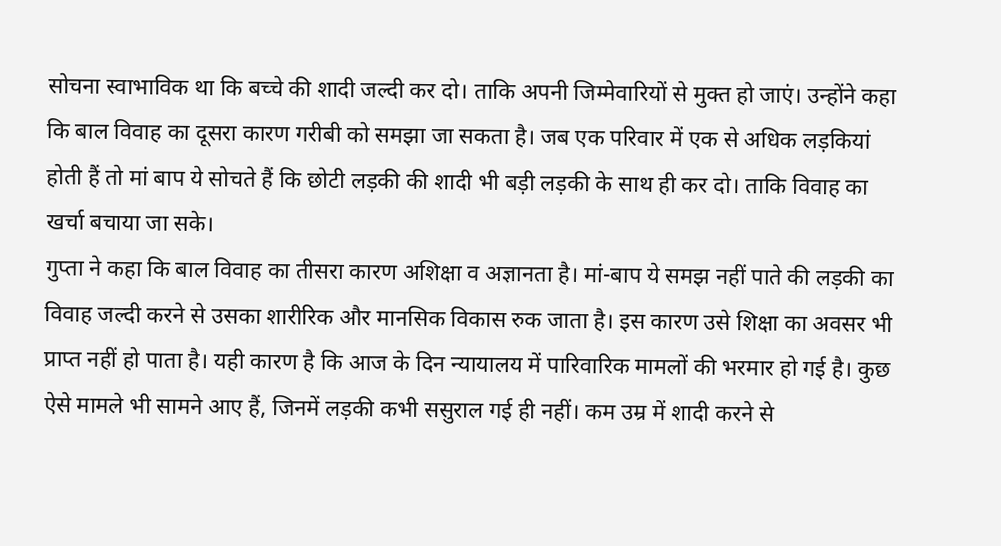सोचना स्वाभाविक था कि बच्चे की शादी जल्दी कर दो। ताकि अपनी जिम्मेवारियों से मुक्त हो जाएं। उन्होंने कहा कि बाल विवाह का दूसरा कारण गरीबी को समझा जा सकता है। जब एक परिवार में एक से अधिक लड़कियां होती हैं तो मां बाप ये सोचते हैं कि छोटी लड़की की शादी भी बड़ी लड़की के साथ ही कर दो। ताकि विवाह का खर्चा बचाया जा सके।
गुप्ता ने कहा कि बाल विवाह का तीसरा कारण अशिक्षा व अज्ञानता है। मां-बाप ये समझ नहीं पाते की लड़की का विवाह जल्दी करने से उसका शारीरिक और मानसिक विकास रुक जाता है। इस कारण उसे शिक्षा का अवसर भी प्राप्त नहीं हो पाता है। यही कारण है कि आज के दिन न्यायालय में पारिवारिक मामलों की भरमार हो गई है। कुछ ऐसे मामले भी सामने आए हैं, जिनमें लड़की कभी ससुराल गई ही नहीं। कम उम्र में शादी करने से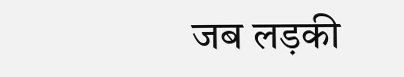जब लड़की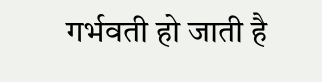गर्भवती हो जाती है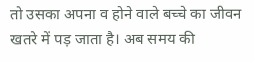तो उसका अपना व होने वाले बच्चे का जीवन खतरे में पड़ जाता है। अब समय की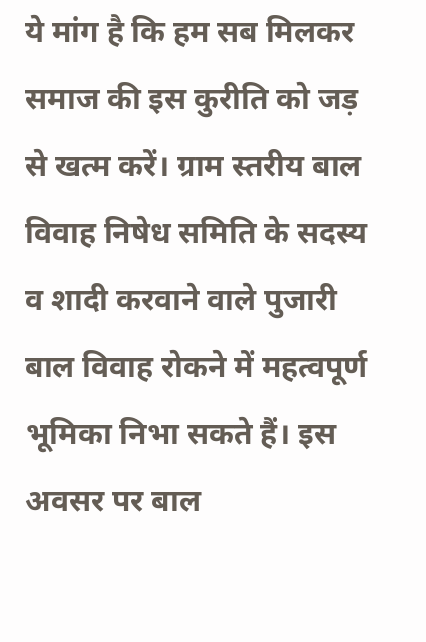ये मांग है कि हम सब मिलकर समाज की इस कुरीति को जड़ से खत्म करें। ग्राम स्तरीय बाल विवाह निषेध समिति के सदस्य व शादी करवाने वाले पुजारी बाल विवाह रोकने में महत्वपूर्ण भूमिका निभा सकते हैं। इस अवसर पर बाल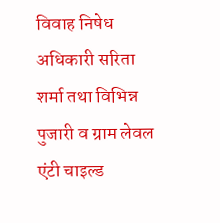विवाह निषेध अधिकारी सरिता शर्मा तथा विभिन्न पुजारी व ग्राम लेवल एंटी चाइल्ड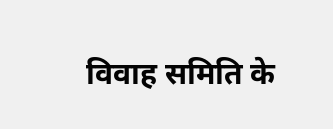विवाह समिति के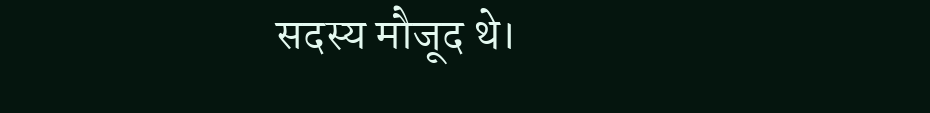सदस्य मौजूद थे।